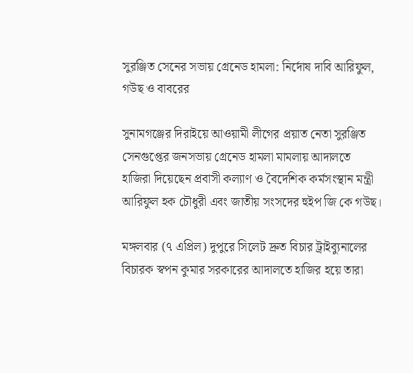সুরঞ্জিত সেনের সভায় গ্রেনেড হামলা: নির্দোষ দাবি আরিফুল, গউছ ও বাবরের

সুনামগঞ্জের দিরাইয়ে আওয়ামী লীগের প্রয়াত নেতা সুরঞ্জিত সেনগুপ্তের জনসভায় গ্রেনেড হামলা মামলায় আদালতে হাজিরা দিয়েছেন প্রবাসী কল্যাণ ও বৈদেশিক কর্মসংস্থান মন্ত্রী আরিফুল হক চৌধুরী এবং জাতীয় সংসদের হুইপ জি কে গউছ।

মঙ্গলবার (৭ এপ্রিল) দুপুরে সিলেট দ্রুত বিচার ট্রাইব্যুনালের বিচারক স্বপন কুমার সরকারের আদালতে হাজির হয়ে তারা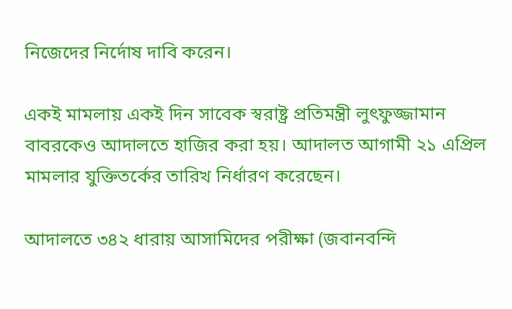নিজেদের নির্দোষ দাবি করেন।

একই মামলায় একই দিন সাবেক স্বরাষ্ট্র প্রতিমন্ত্রী লুৎফুজ্জামান বাবরকেও আদালতে হাজির করা হয়। আদালত আগামী ২১ এপ্রিল মামলার যুক্তিতর্কের তারিখ নির্ধারণ করেছেন।

আদালতে ৩৪২ ধারায় আসামিদের পরীক্ষা (জবানবন্দি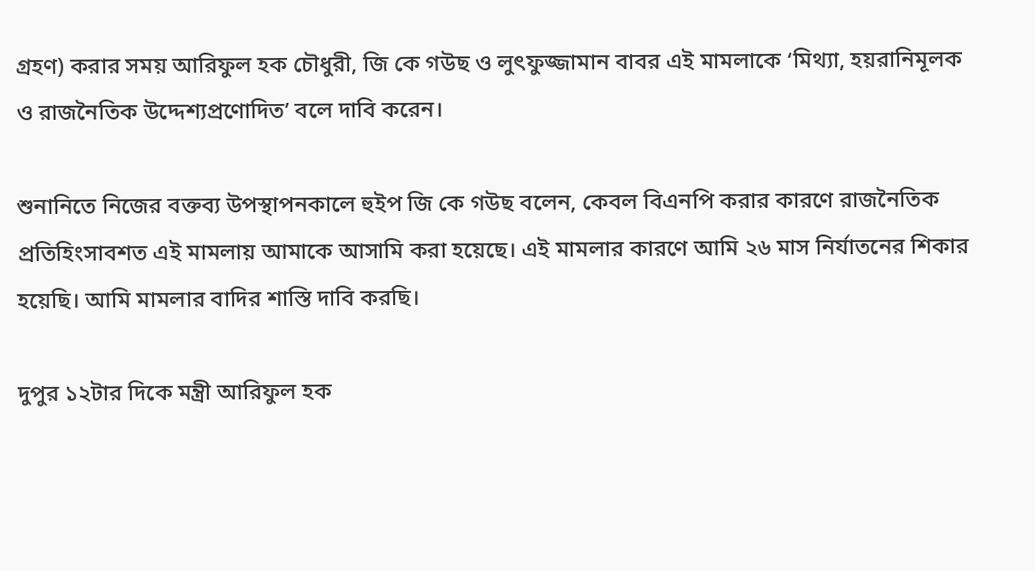গ্রহণ) করার সময় আরিফুল হক চৌধুরী, জি কে গউছ ও লুৎফুজ্জামান বাবর এই মামলাকে ‘মিথ্যা, হয়রানিমূলক ও রাজনৈতিক উদ্দেশ্যপ্রণোদিত’ বলে দাবি করেন।

শুনানিতে নিজের বক্তব্য উপস্থাপনকালে হুইপ জি কে গউছ বলেন, কেবল বিএনপি করার কারণে রাজনৈতিক প্রতিহিংসাবশত এই মামলায় আমাকে আসামি করা হয়েছে। এই মামলার কারণে আমি ২৬ মাস নির্যাতনের শিকার হয়েছি। আমি মামলার বাদির শাস্তি দাবি করছি।

দুপুর ১২টার দিকে মন্ত্রী আরিফুল হক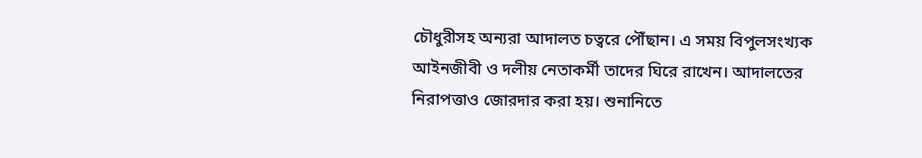চৌধুরীসহ অন্যরা আদালত চত্বরে পৌঁছান। এ সময় বিপুলসংখ্যক আইনজীবী ও দলীয় নেতাকর্মী তাদের ঘিরে রাখেন। আদালতের নিরাপত্তাও জোরদার করা হয়। শুনানিতে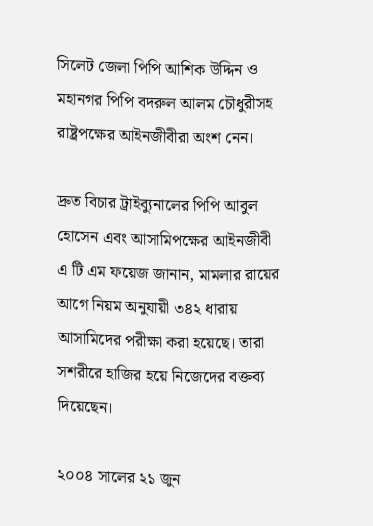সিলেট জেলা পিপি আশিক উদ্দিন ও মহানগর পিপি বদরুল আলম চৌধুরীসহ রাষ্ট্রপক্ষের আইনজীবীরা অংশ নেন।

দ্রুত বিচার ট্রাইব্যুনালের পিপি আবুল হোসেন এবং আসামিপক্ষের আইনজীবী এ টি এম ফয়েজ জানান, মামলার রায়ের আগে নিয়ম অনুযায়ী ৩৪২ ধারায় আসামিদের পরীক্ষা করা হয়েছে। তারা সশরীরে হাজির হয়ে নিজেদের বক্তব্য দিয়েছেন।

২০০৪ সালের ২১ জুন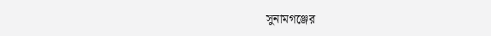সুনামগঞ্জের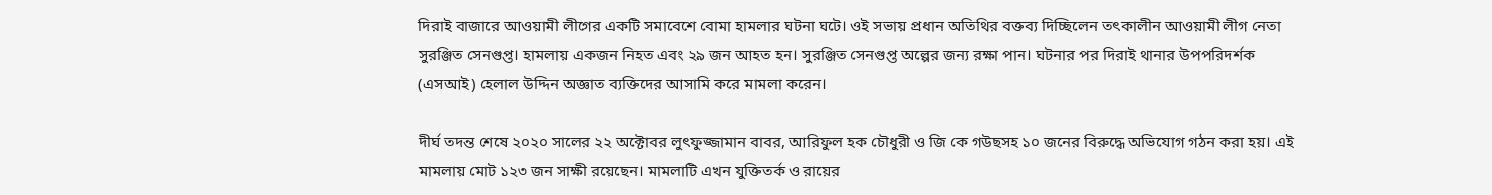দিরাই বাজারে আওয়ামী লীগের একটি সমাবেশে বোমা হামলার ঘটনা ঘটে। ওই সভায় প্রধান অতিথির বক্তব্য দিচ্ছিলেন তৎকালীন আওয়ামী লীগ নেতা সুরঞ্জিত সেনগুপ্ত। হামলায় একজন নিহত এবং ২৯ জন আহত হন। সুরঞ্জিত সেনগুপ্ত অল্পের জন্য রক্ষা পান। ঘটনার পর দিরাই থানার উপপরিদর্শক (এসআই) হেলাল উদ্দিন অজ্ঞাত ব্যক্তিদের আসামি করে মামলা করেন।

দীর্ঘ তদন্ত শেষে ২০২০ সালের ২২ অক্টোবর লুৎফুজ্জামান বাবর, আরিফুল হক চৌধুরী ও জি কে গউছসহ ১০ জনের বিরুদ্ধে অভিযোগ গঠন করা হয়। এই মামলায় মোট ১২৩ জন সাক্ষী রয়েছেন। মামলাটি এখন যুক্তিতর্ক ও রায়ের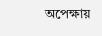অপেক্ষায়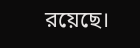রয়েছে।